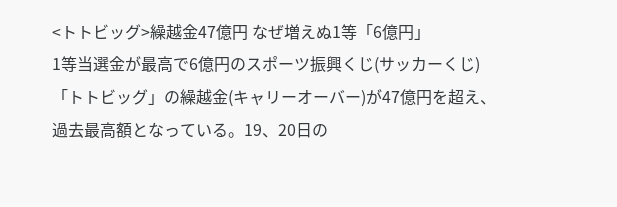<トトビッグ>繰越金47億円 なぜ増えぬ1等「6億円」
1等当選金が最高で6億円のスポーツ振興くじ(サッカーくじ)
「トトビッグ」の繰越金(キャリーオーバー)が47億円を超え、
過去最高額となっている。19、20日の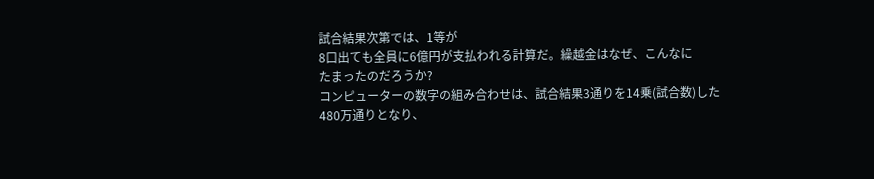試合結果次第では、1等が
8口出ても全員に6億円が支払われる計算だ。繰越金はなぜ、こんなに
たまったのだろうか?
コンピューターの数字の組み合わせは、試合結果3通りを14乗(試合数)した
480万通りとなり、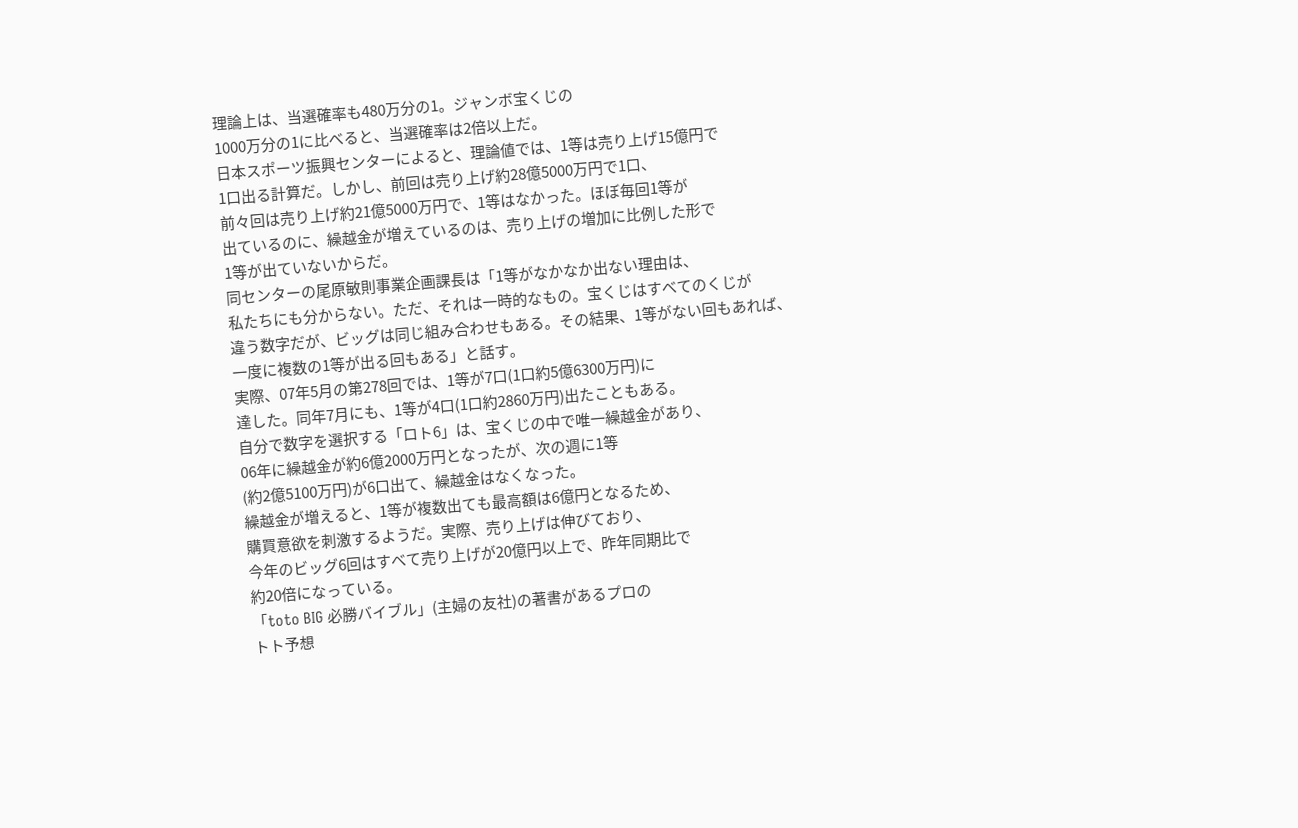理論上は、当選確率も480万分の1。ジャンボ宝くじの
1000万分の1に比べると、当選確率は2倍以上だ。
日本スポーツ振興センターによると、理論値では、1等は売り上げ15億円で
1口出る計算だ。しかし、前回は売り上げ約28億5000万円で1口、
前々回は売り上げ約21億5000万円で、1等はなかった。ほぼ毎回1等が
出ているのに、繰越金が増えているのは、売り上げの増加に比例した形で
1等が出ていないからだ。
同センターの尾原敏則事業企画課長は「1等がなかなか出ない理由は、
私たちにも分からない。ただ、それは一時的なもの。宝くじはすべてのくじが
違う数字だが、ビッグは同じ組み合わせもある。その結果、1等がない回もあれば、
一度に複数の1等が出る回もある」と話す。
実際、07年5月の第278回では、1等が7口(1口約5億6300万円)に
達した。同年7月にも、1等が4口(1口約2860万円)出たこともある。
自分で数字を選択する「ロト6」は、宝くじの中で唯一繰越金があり、
06年に繰越金が約6億2000万円となったが、次の週に1等
(約2億5100万円)が6口出て、繰越金はなくなった。
繰越金が増えると、1等が複数出ても最高額は6億円となるため、
購買意欲を刺激するようだ。実際、売り上げは伸びており、
今年のビッグ6回はすべて売り上げが20億円以上で、昨年同期比で
約20倍になっている。
「toto BIG 必勝バイブル」(主婦の友社)の著書があるプロの
トト予想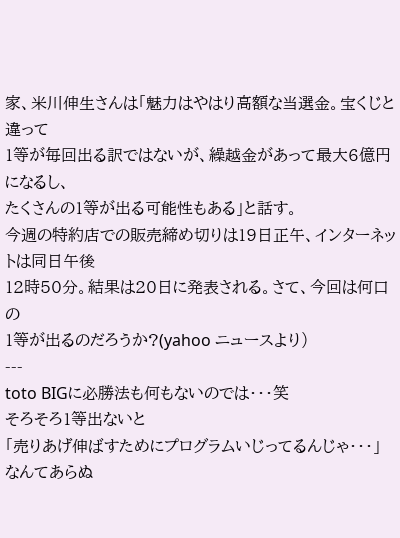家、米川伸生さんは「魅力はやはり高額な当選金。宝くじと違って
1等が毎回出る訳ではないが、繰越金があって最大6億円になるし、
たくさんの1等が出る可能性もある」と話す。
今週の特約店での販売締め切りは19日正午、インターネットは同日午後
12時50分。結果は20日に発表される。さて、今回は何口の
1等が出るのだろうか?(yahoo ニュースより)
---
toto BIGに必勝法も何もないのでは・・・笑
そろそろ1等出ないと
「売りあげ伸ばすためにプログラムいじってるんじゃ・・・」
なんてあらぬ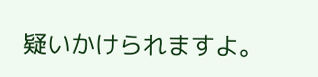疑いかけられますよ。